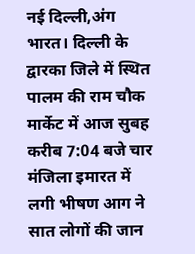नई दिल्ली,अंग भारत। दिल्ली के द्वारका जिले में स्थित पालम की राम चौक मार्केट में आज सुबह करीब 7:04 बजे चार मंजिला इमारत में लगी भीषण आग ने सात लोगों की जान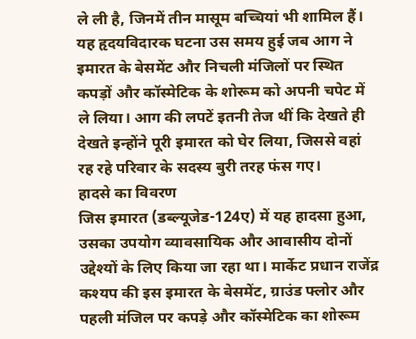ले ली है, जिनमें तीन मासूम बच्चियां भी शामिल हैं। यह हृदयविदारक घटना उस समय हुई जब आग ने इमारत के बेसमेंट और निचली मंजिलों पर स्थित कपड़ों और कॉस्मेटिक के शोरूम को अपनी चपेट में ले लिया। आग की लपटें इतनी तेज थीं कि देखते ही देखते इन्होंने पूरी इमारत को घेर लिया, जिससे वहां रह रहे परिवार के सदस्य बुरी तरह फंस गए।
हादसे का विवरण
जिस इमारत (डब्ल्यूजेड-124ए) में यह हादसा हुआ, उसका उपयोग व्यावसायिक और आवासीय दोनों उद्देश्यों के लिए किया जा रहा था। मार्केट प्रधान राजेंद्र कश्यप की इस इमारत के बेसमेंट, ग्राउंड फ्लोर और पहली मंजिल पर कपड़े और कॉस्मेटिक का शोरूम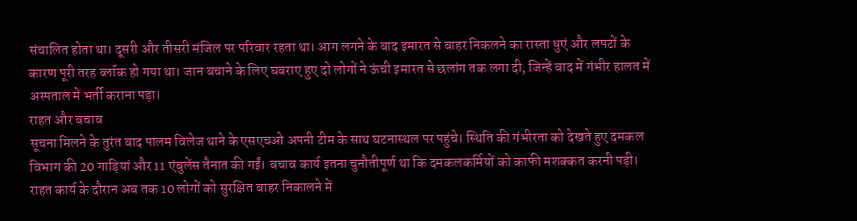संचालित होता था। दूसरी और तीसरी मंजिल पर परिवार रहता था। आग लगने के बाद इमारत से बाहर निकलने का रास्ता धुएं और लपटों के कारण पूरी तरह ब्लॉक हो गया था। जान बचाने के लिए घबराए हुए दो लोगों ने ऊंची इमारत से छलांग तक लगा दी, जिन्हें बाद में गंभीर हालत में अस्पताल में भर्ती कराना पड़ा।
राहत और बचाव
सूचना मिलने के तुरंत बाद पालम विलेज थाने के एसएचओ अपनी टीम के साथ घटनास्थल पर पहुंचे। स्थिति की गंभीरता को देखते हुए दमकल विभाग की 20 गाड़ियां और 11 एंबुलेंस तैनात की गईं। बचाव कार्य इतना चुनौतीपूर्ण था कि दमकलकर्मियों को काफी मशक्कत करनी पड़ी। राहत कार्य के दौरान अब तक 10 लोगों को सुरक्षित बाहर निकालने में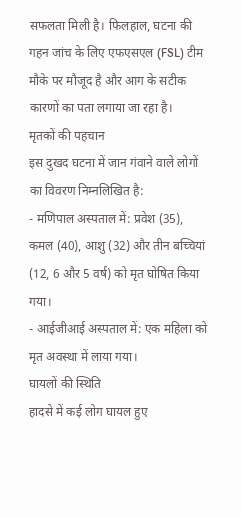सफलता मिली है। फिलहाल, घटना की गहन जांच के लिए एफएसएल (FSL) टीम मौके पर मौजूद है और आग के सटीक कारणों का पता लगाया जा रहा है।
मृतकों की पहचान
इस दुखद घटना में जान गंवाने वाले लोगों का विवरण निम्नलिखित है:
- मणिपाल अस्पताल में: प्रवेश (35), कमल (40), आशु (32) और तीन बच्चियां (12, 6 और 5 वर्ष) को मृत घोषित किया गया।
- आईजीआई अस्पताल में: एक महिला को मृत अवस्था में लाया गया।
घायलों की स्थिति
हादसे में कई लोग घायल हुए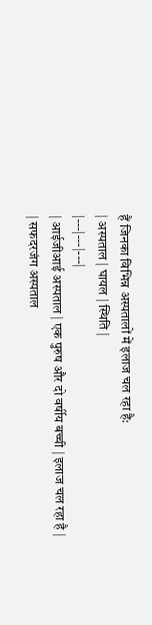हैं जिनका विभिन्न अस्पतालों में इलाज चल रहा है:
| अस्पताल | घायल | स्थिति |
|---|---|---|
| आईजीआई अस्पताल | एक पुरुष और दो वर्षीय बच्ची | इलाज चल रहा है |
| सफदरजंग अस्पताल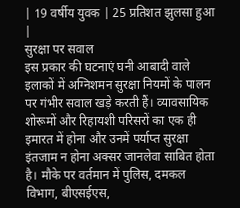| 19 वर्षीय युवक | 25 प्रतिशत झुलसा हुआ |
सुरक्षा पर सवाल
इस प्रकार की घटनाएं घनी आबादी वाले इलाकों में अग्निशमन सुरक्षा नियमों के पालन पर गंभीर सवाल खड़े करती हैं। व्यावसायिक शोरूमों और रिहायशी परिसरों का एक ही इमारत में होना और उनमें पर्याप्त सुरक्षा इंतजाम न होना अक्सर जानलेवा साबित होता है। मौके पर वर्तमान में पुलिस, दमकल विभाग, बीएसईएस,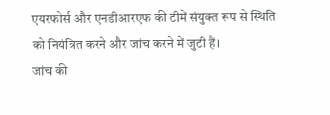एयरफोर्स और एनडीआरएफ की टीमें संयुक्त रूप से स्थिति को नियंत्रित करने और जांच करने में जुटी हैं।
जांच की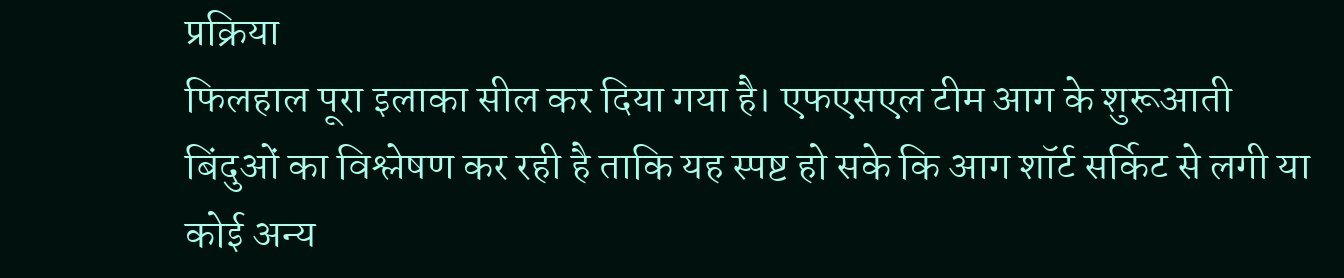प्रक्रिया
फिलहाल पूरा इलाका सील कर दिया गया है। एफएसएल टीम आग के शुरूआती बिंदुओं का विश्लेषण कर रही है ताकि यह स्पष्ट हो सके कि आग शॉर्ट सर्किट से लगी या कोई अन्य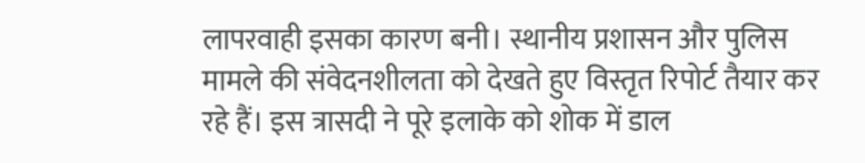लापरवाही इसका कारण बनी। स्थानीय प्रशासन और पुलिस मामले की संवेदनशीलता को देखते हुए विस्तृत रिपोर्ट तैयार कर रहे हैं। इस त्रासदी ने पूरे इलाके को शोक में डाल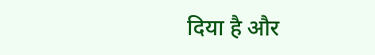दिया है और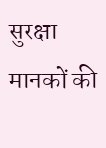सुरक्षा मानकों की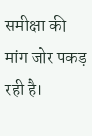समीक्षा की मांग जोर पकड़ रही है।